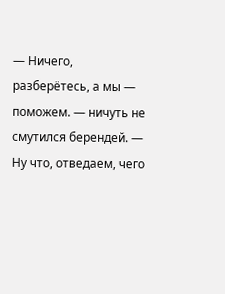— Ничего, разберётесь, а мы — поможем. — ничуть не смутился берендей. — Ну что, отведаем, чего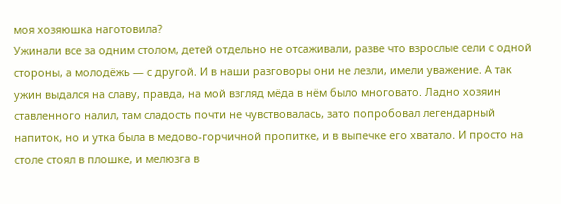моя хозяюшка наготовила?
Ужинали все за одним столом, детей отдельно не отсаживали, разве что взрослые сели с одной стороны, а молодёжь — с другой. И в наши разговоры они не лезли, имели уважение. А так ужин выдался на славу, правда, на мой взгляд мёда в нём было многовато. Ладно хозяин ставленного налил, там сладость почти не чувствовалась, зато попробовал легендарный напиток, но и утка была в медово-горчичной пропитке, и в выпечке его хватало. И просто на столе стоял в плошке, и мелюзга в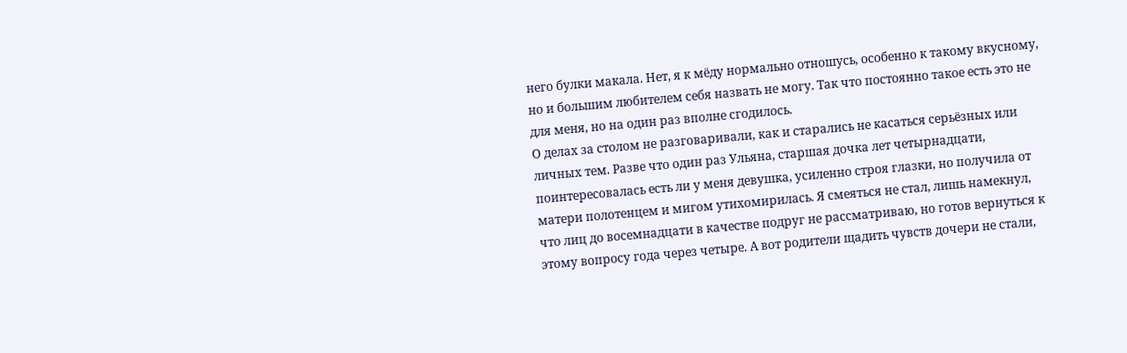него булки макала. Нет, я к мёду нормально отношусь, особенно к такому вкусному, но и большим любителем себя назвать не могу. Так что постоянно такое есть это не для меня, но на один раз вполне сгодилось.
О делах за столом не разговаривали, как и старались не касаться серьёзных или личных тем. Разве что один раз Ульяна, старшая дочка лет четырнадцати, поинтересовалась есть ли у меня девушка, усиленно строя глазки, но получила от матери полотенцем и мигом утихомирилась. Я смеяться не стал, лишь намекнул, что лиц до восемнадцати в качестве подруг не рассматриваю, но готов вернуться к этому вопросу года через четыре. А вот родители щадить чувств дочери не стали,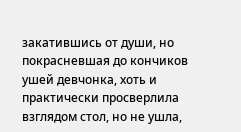закатившись от души, но покрасневшая до кончиков ушей девчонка, хоть и практически просверлила взглядом стол, но не ушла,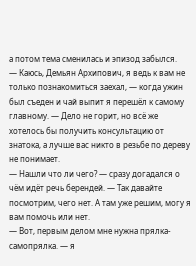а потом тема сменилась и эпизод забылся.
— Каюсь, Демьян Архипович, я ведь к вам не только познакомиться заехал, — когда ужин был съеден и чай выпит я перешёл к самому главному. — Дело не горит, но всё же хотелось бы получить консультацию от знатока, а лучше вас никто в резьбе по дереву не понимает.
— Нашли что ли чего? — сразу догадался о чём идёт речь берендей. — Так давайте посмотрим, чего нет. А там уже решим, могу я вам помочь или нет.
— Вот, первым делом мне нужна прялка-самопрялка. — я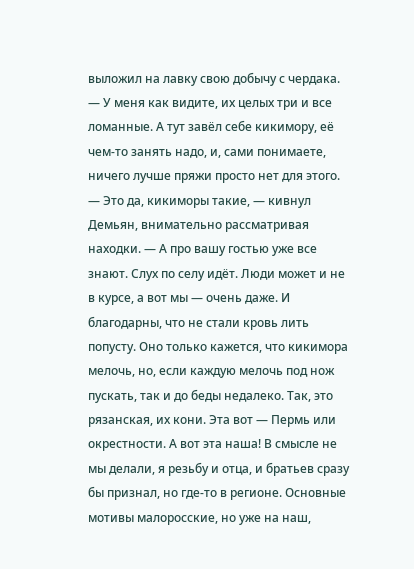выложил на лавку свою добычу с чердака. — У меня как видите, их целых три и все ломанные. А тут завёл себе кикимору, её чем-то занять надо, и, сами понимаете, ничего лучше пряжи просто нет для этого.
— Это да, кикиморы такие, — кивнул Демьян, внимательно рассматривая находки. — А про вашу гостью уже все знают. Слух по селу идёт. Люди может и не в курсе, а вот мы — очень даже. И благодарны, что не стали кровь лить попусту. Оно только кажется, что кикимора мелочь, но, если каждую мелочь под нож пускать, так и до беды недалеко. Так, это рязанская, их кони. Эта вот — Пермь или окрестности. А вот эта наша! В смысле не мы делали, я резьбу и отца, и братьев сразу бы признал, но где-то в регионе. Основные мотивы малоросские, но уже на наш,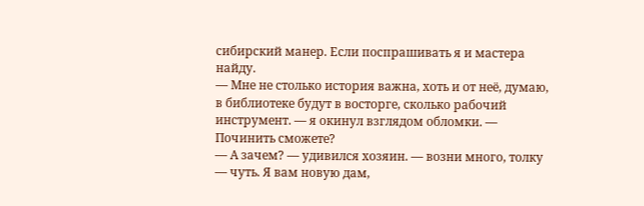сибирский манер. Если поспрашивать я и мастера найду.
— Мне не столько история важна, хоть и от неё, думаю, в библиотеке будут в восторге, сколько рабочий инструмент. — я окинул взглядом обломки. — Починить сможете?
— А зачем? — удивился хозяин. — возни много, толку — чуть. Я вам новую дам,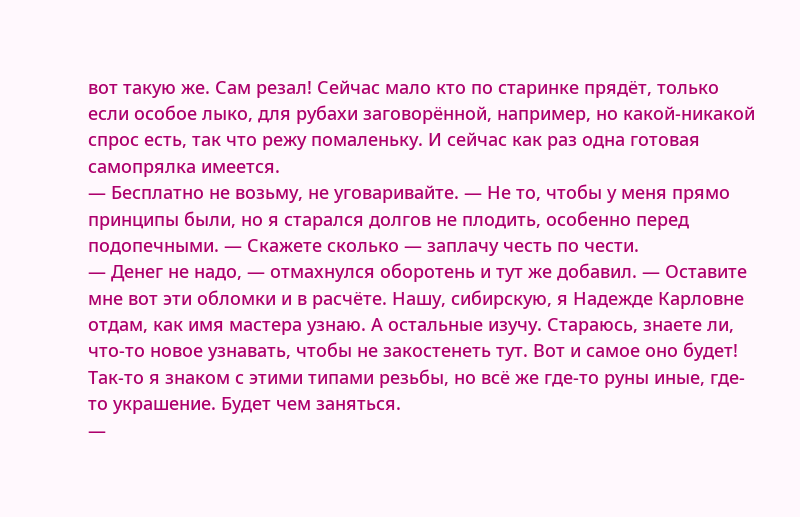вот такую же. Сам резал! Сейчас мало кто по старинке прядёт, только если особое лыко, для рубахи заговорённой, например, но какой-никакой спрос есть, так что режу помаленьку. И сейчас как раз одна готовая самопрялка имеется.
— Бесплатно не возьму, не уговаривайте. — Не то, чтобы у меня прямо принципы были, но я старался долгов не плодить, особенно перед подопечными. — Скажете сколько — заплачу честь по чести.
— Денег не надо, — отмахнулся оборотень и тут же добавил. — Оставите мне вот эти обломки и в расчёте. Нашу, сибирскую, я Надежде Карловне отдам, как имя мастера узнаю. А остальные изучу. Стараюсь, знаете ли, что-то новое узнавать, чтобы не закостенеть тут. Вот и самое оно будет! Так-то я знаком с этими типами резьбы, но всё же где-то руны иные, где-то украшение. Будет чем заняться.
—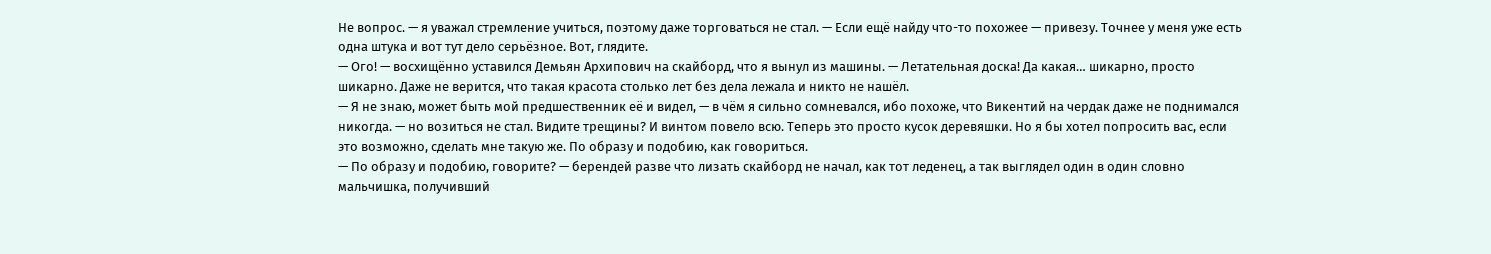Не вопрос. — я уважал стремление учиться, поэтому даже торговаться не стал. — Если ещё найду что-то похожее — привезу. Точнее у меня уже есть одна штука и вот тут дело серьёзное. Вот, глядите.
— Ого! — восхищённо уставился Демьян Архипович на скайборд, что я вынул из машины. — Летательная доска! Да какая… шикарно, просто шикарно. Даже не верится, что такая красота столько лет без дела лежала и никто не нашёл.
— Я не знаю, может быть мой предшественник её и видел, — в чём я сильно сомневался, ибо похоже, что Викентий на чердак даже не поднимался никогда. — но возиться не стал. Видите трещины? И винтом повело всю. Теперь это просто кусок деревяшки. Но я бы хотел попросить вас, если это возможно, сделать мне такую же. По образу и подобию, как говориться.
— По образу и подобию, говорите? — берендей разве что лизать скайборд не начал, как тот леденец, а так выглядел один в один словно мальчишка, получивший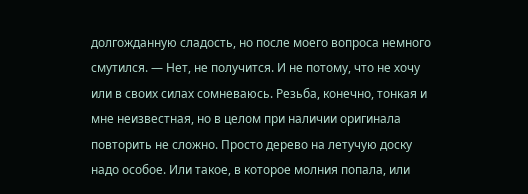долгожданную сладость, но после моего вопроса немного смутился. — Нет, не получится. И не потому, что не хочу или в своих силах сомневаюсь. Резьба, конечно, тонкая и мне неизвестная, но в целом при наличии оригинала повторить не сложно. Просто дерево на летучую доску надо особое. Или такое, в которое молния попала, или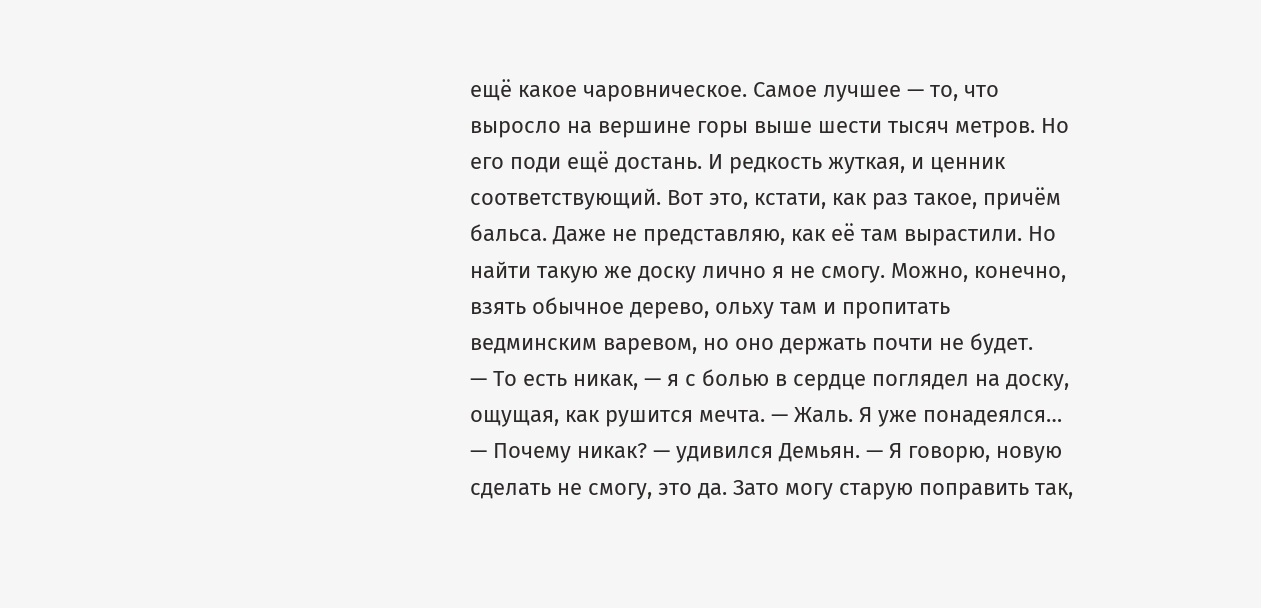ещё какое чаровническое. Самое лучшее — то, что выросло на вершине горы выше шести тысяч метров. Но его поди ещё достань. И редкость жуткая, и ценник соответствующий. Вот это, кстати, как раз такое, причём бальса. Даже не представляю, как её там вырастили. Но найти такую же доску лично я не смогу. Можно, конечно, взять обычное дерево, ольху там и пропитать ведминским варевом, но оно держать почти не будет.
— То есть никак, — я с болью в сердце поглядел на доску, ощущая, как рушится мечта. — Жаль. Я уже понадеялся…
— Почему никак? — удивился Демьян. — Я говорю, новую сделать не смогу, это да. Зато могу старую поправить так,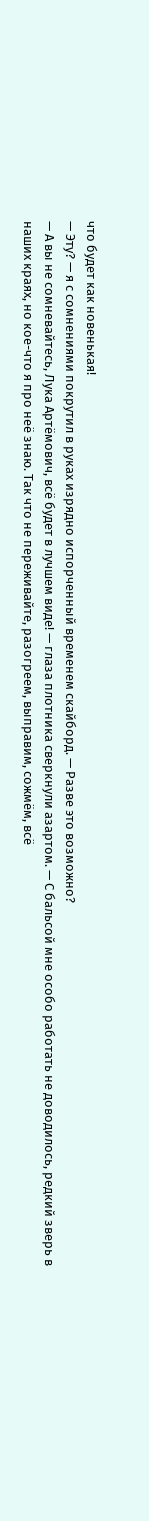что будет как новенькая!
— Эту? — я с сомнениями покрутил в руках изрядно испорченный временем скайборд. — Разве это возможно?
— А вы не сомневайтесь, Лука Артёмович, всё будет в лучшем виде! — глаза плотника сверкнули азартом. — С бальсой мне особо работать не доводилось, редкий зверь в наших краях, но кое-что я про неё знаю. Так что не переживайте, разогреем, выправим, сожмём, всё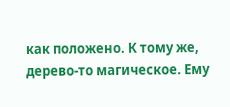как положено. К тому же, дерево-то магическое. Ему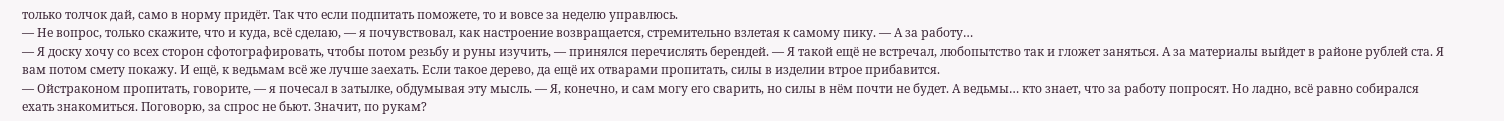только толчок дай, само в норму придёт. Так что если подпитать поможете, то и вовсе за неделю управлюсь.
— Не вопрос, только скажите, что и куда, всё сделаю, — я почувствовал, как настроение возвращается, стремительно взлетая к самому пику. — А за работу…
— Я доску хочу со всех сторон сфотографировать, чтобы потом резьбу и руны изучить, — принялся перечислять берендей. — Я такой ещё не встречал, любопытство так и гложет заняться. А за материалы выйдет в районе рублей ста. Я вам потом смету покажу. И ещё, к ведьмам всё же лучше заехать. Если такое дерево, да ещё их отварами пропитать, силы в изделии втрое прибавится.
— Ойстраконом пропитать, говорите, — я почесал в затылке, обдумывая эту мысль. — Я, конечно, и сам могу его сварить, но силы в нём почти не будет. А ведьмы… кто знает, что за работу попросят. Но ладно, всё равно собирался ехать знакомиться. Поговорю, за спрос не бьют. Значит, по рукам?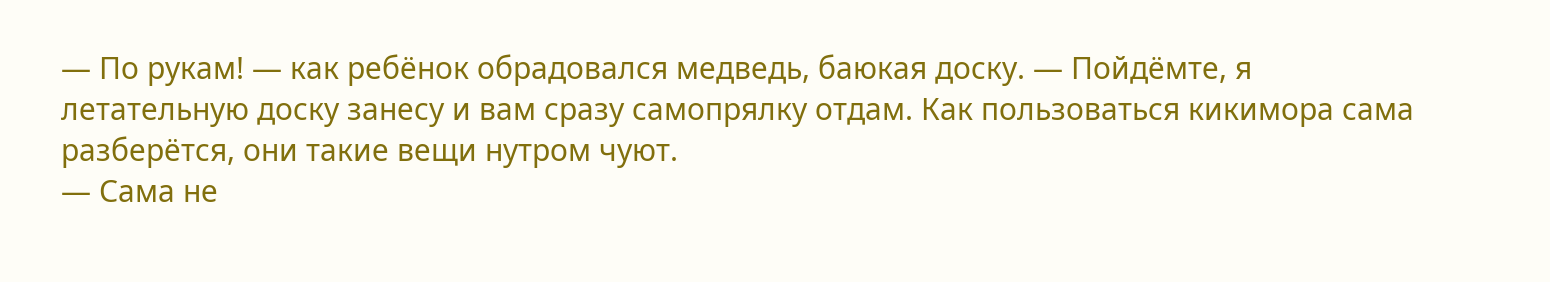— По рукам! — как ребёнок обрадовался медведь, баюкая доску. — Пойдёмте, я летательную доску занесу и вам сразу самопрялку отдам. Как пользоваться кикимора сама разберётся, они такие вещи нутром чуют.
— Сама не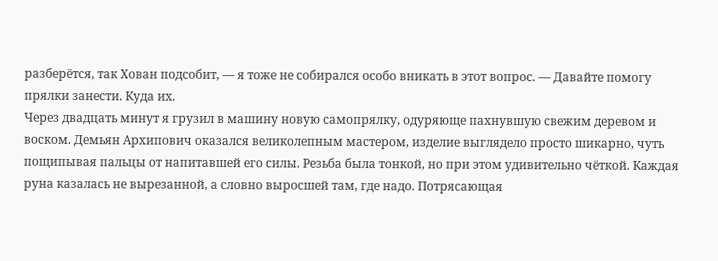разберётся, так Хован подсобит, — я тоже не собирался особо вникать в этот вопрос. — Давайте помогу прялки занести. Куда их.
Через двадцать минут я грузил в машину новую самопрялку, одуряюще пахнувшую свежим деревом и воском. Демьян Архипович оказался великолепным мастером, изделие выглядело просто шикарно, чуть пощипывая пальцы от напитавшей его силы. Резьба была тонкой, но при этом удивительно чёткой. Каждая руна казалась не вырезанной, а словно выросшей там, где надо. Потрясающая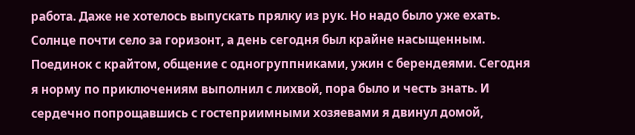работа. Даже не хотелось выпускать прялку из рук. Но надо было уже ехать. Солнце почти село за горизонт, а день сегодня был крайне насыщенным. Поединок с крайтом, общение с одногруппниками, ужин с берендеями. Сегодня я норму по приключениям выполнил с лихвой, пора было и честь знать. И сердечно попрощавшись с гостеприимными хозяевами я двинул домой,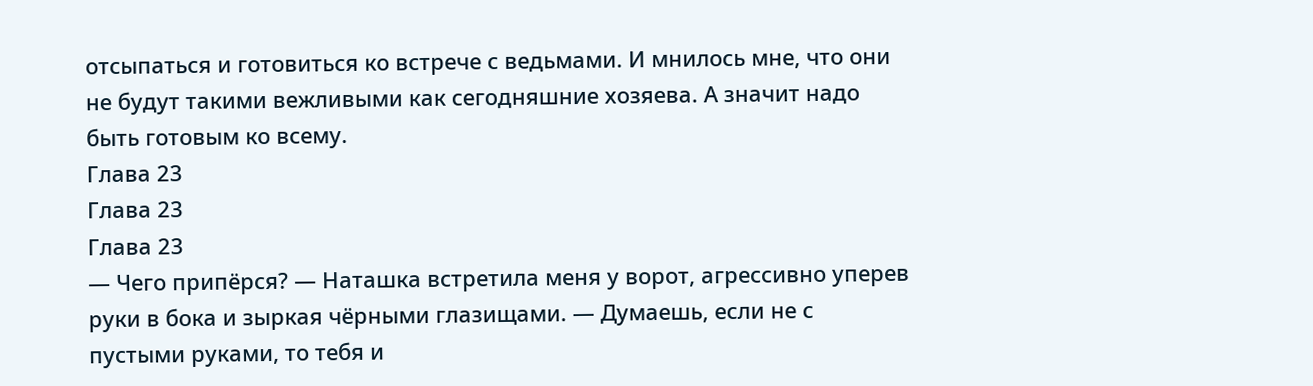отсыпаться и готовиться ко встрече с ведьмами. И мнилось мне, что они не будут такими вежливыми как сегодняшние хозяева. А значит надо быть готовым ко всему.
Глава 23
Глава 23
Глава 23
— Чего припёрся? — Наташка встретила меня у ворот, агрессивно уперев руки в бока и зыркая чёрными глазищами. — Думаешь, если не с пустыми руками, то тебя и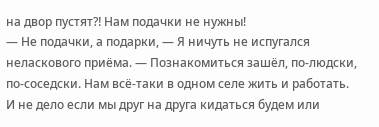на двор пустят⁈ Нам подачки не нужны!
— Не подачки, а подарки, — Я ничуть не испугался неласкового приёма. — Познакомиться зашёл, по-людски, по-соседски. Нам всё-таки в одном селе жить и работать. И не дело если мы друг на друга кидаться будем или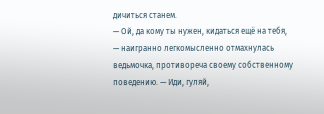дичиться станем.
— Ой, да кому ты нужен, кидаться ещё на тебя, — наигранно легкомысленно отмахнулась ведьмочка, противореча своему собственному поведению. — Иди, гуляй,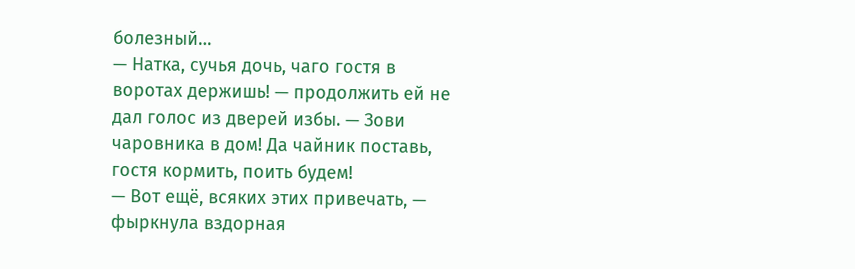болезный…
— Натка, сучья дочь, чаго гостя в воротах держишь! — продолжить ей не дал голос из дверей избы. — Зови чаровника в дом! Да чайник поставь, гостя кормить, поить будем!
— Вот ещё, всяких этих привечать, — фыркнула вздорная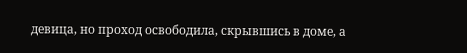девица, но проход освободила, скрывшись в доме, а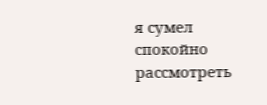я сумел спокойно рассмотреть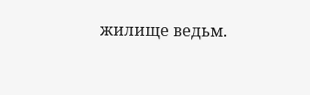жилище ведьм.